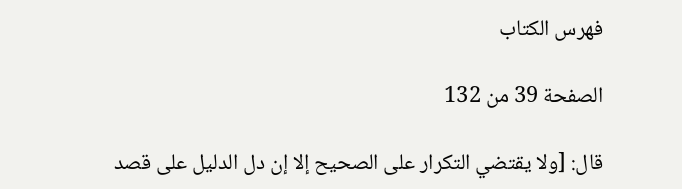فهرس الكتاب

الصفحة 39 من 132

قال: [ولا يقتضي التكرار على الصحيح إلا إن دل الدليل على قصد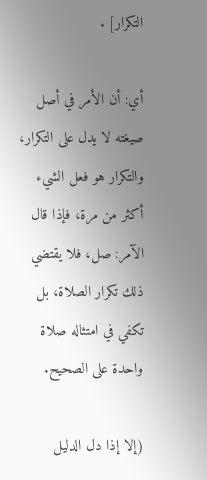التكرار] .

أي: أن الأمر في أصل صيغته لا يدل على التكرار، والتكرار هو فعل الشيء أكثر من مرة، فإذا قال الآمر: صل، فلا يقتضي ذلك تكرار الصلاة، بل تكفي في امتثاله صلاة واحدة على الصحيح.

(إلا إذا دل الدليل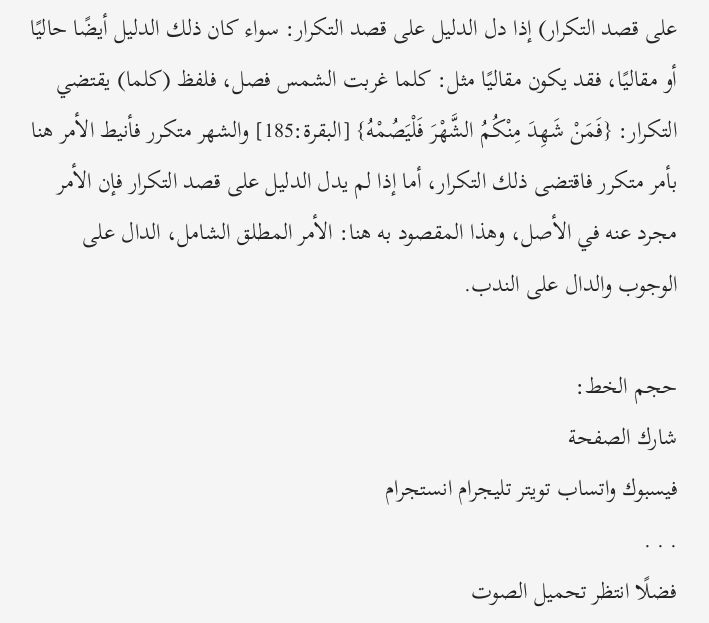على قصد التكرار) إذا دل الدليل على قصد التكرار: سواء كان ذلك الدليل أيضًا حاليًا أو مقاليًا، فقد يكون مقاليًا مثل: كلما غربت الشمس فصل، فلفظ (كلما) يقتضي التكرار: {فَمَنْ شَهِدَ مِنْكُمُ الشَّهْرَ فَلْيَصُمْهُ} [البقرة:185] والشهر متكرر فأنيط الأمر هنا بأمر متكرر فاقتضى ذلك التكرار، أما إذا لم يدل الدليل على قصد التكرار فإن الأمر مجرد عنه في الأصل، وهذا المقصود به هنا: الأمر المطلق الشامل، الدال على الوجوب والدال على الندب.

حجم الخط:
شارك الصفحة
فيسبوك واتساب تويتر تليجرام انستجرام
. . .
فضلًا انتظر تحميل الصوت